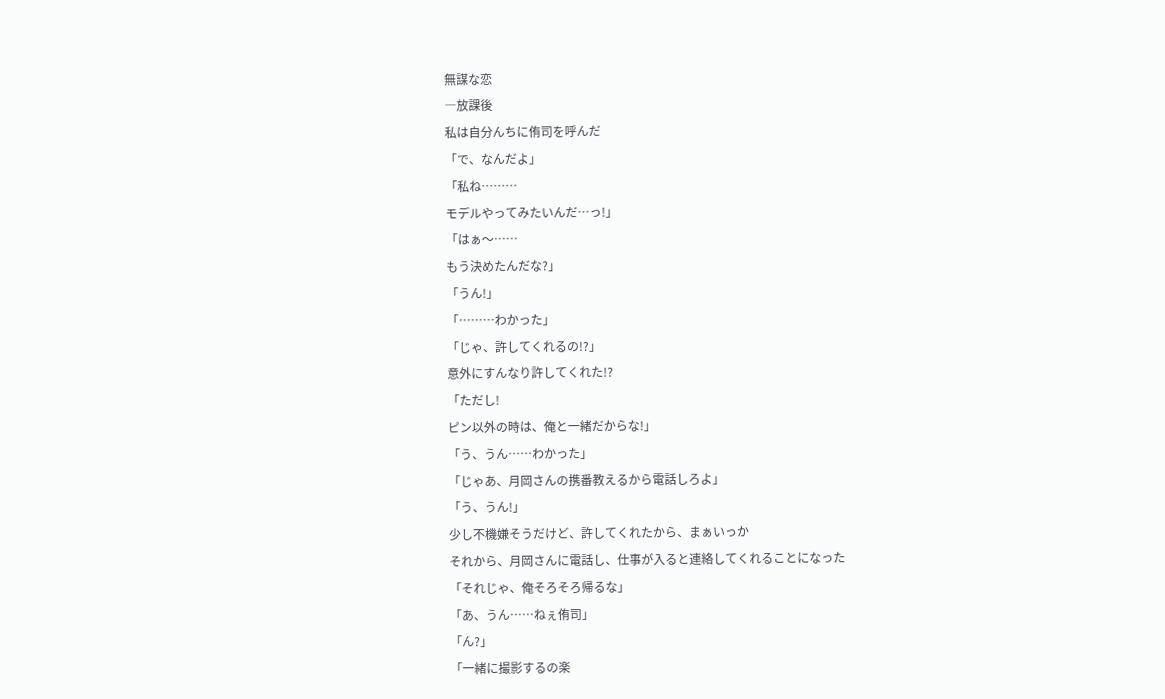無謀な恋
―放課後
私は自分んちに侑司を呼んだ
「で、なんだよ」
「私ね………
モデルやってみたいんだ…っ!」
「はぁ〜……
もう決めたんだな?」
「うん!」
「………わかった」
「じゃ、許してくれるの!?」
意外にすんなり許してくれた!?
「ただし!
ピン以外の時は、俺と一緒だからな!」
「う、うん……わかった」
「じゃあ、月岡さんの携番教えるから電話しろよ」
「う、うん!」
少し不機嫌そうだけど、許してくれたから、まぁいっか
それから、月岡さんに電話し、仕事が入ると連絡してくれることになった
「それじゃ、俺そろそろ帰るな」
「あ、うん……ねぇ侑司」
「ん?」
「一緒に撮影するの楽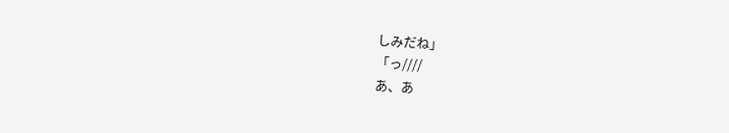しみだね」
「っ////
あ、あ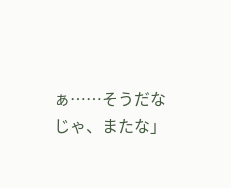ぁ……そうだな
じゃ、またな」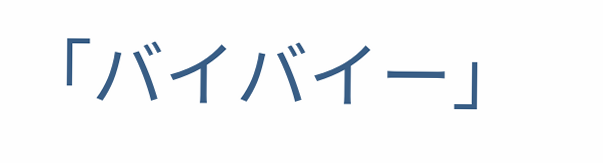「バイバイー」